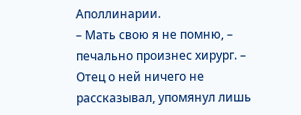Аполлинарии.
– Мать свою я не помню, – печально произнес хирург. – Отец о ней ничего не рассказывал, упомянул лишь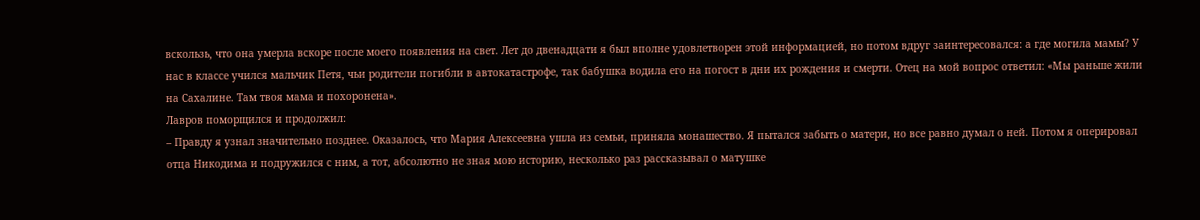вскользь, что она умерла вскоре после моего появления на свет. Лет до двенадцати я был вполне удовлетворен этой информацией, но потом вдруг заинтересовался: а где могила мамы? У нас в классе учился мальчик Петя, чьи родители погибли в автокатастрофе, так бабушка водила его на погост в дни их рождения и смерти. Отец на мой вопрос ответил: «Мы раньше жили на Сахалине. Там твоя мама и похоронена».
Лавров поморщился и продолжил:
– Правду я узнал значительно позднее. Оказалось, что Мария Алексеевна ушла из семьи, приняла монашество. Я пытался забыть о матери, но все равно думал о ней. Потом я оперировал отца Никодима и подружился с ним, а тот, абсолютно не зная мою историю, несколько раз рассказывал о матушке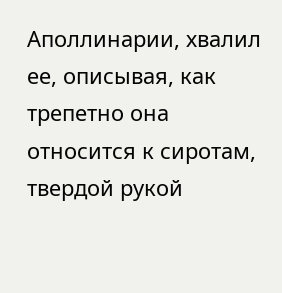Аполлинарии, хвалил ее, описывая, как трепетно она относится к сиротам, твердой рукой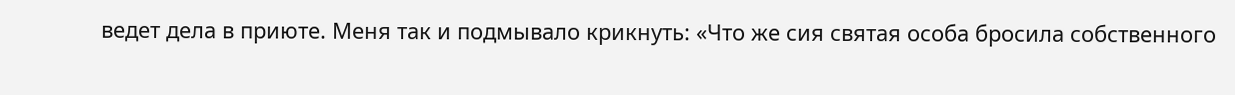ведет дела в приюте. Меня так и подмывало крикнуть: «Что же сия святая особа бросила собственного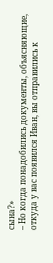сына?»
– Но когда понадобились документы, объясняющие, откуда у вас появился Иван, вы отправились к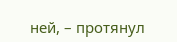ней, – протянул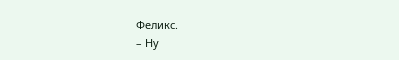Феликс.
– Ну